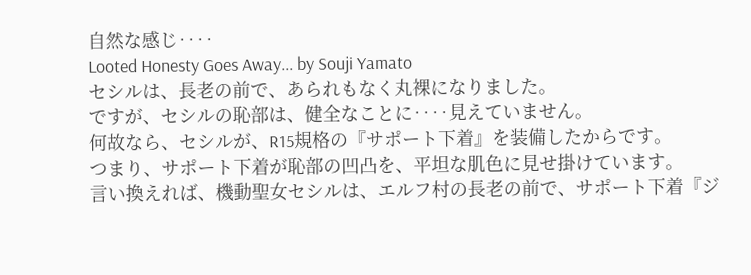自然な感じ‥‥
Looted Honesty Goes Away... by Souji Yamato
セシルは、長老の前で、あられもなく丸裸になりました。
ですが、セシルの恥部は、健全なことに‥‥見えていません。
何故なら、セシルが、R15規格の『サポート下着』を装備したからです。
つまり、サポート下着が恥部の凹凸を、平坦な肌色に見せ掛けています。
言い換えれば、機動聖女セシルは、エルフ村の長老の前で、サポート下着『ジ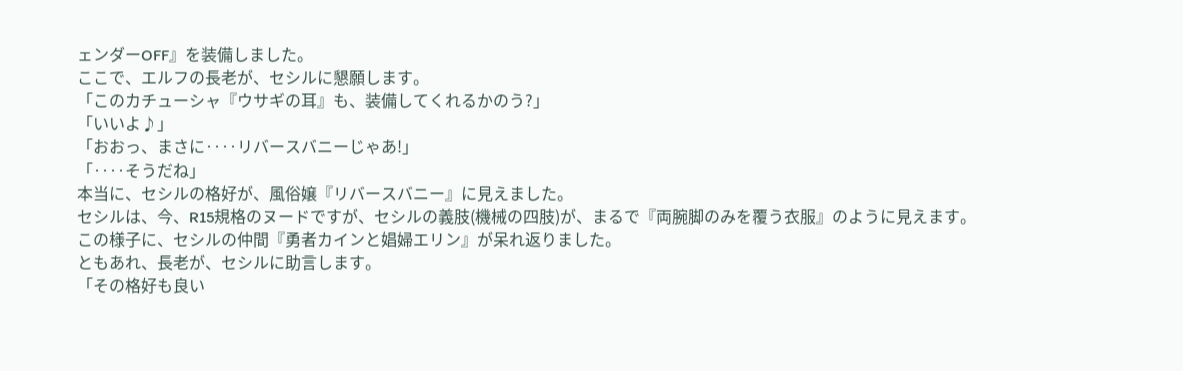ェンダーOFF』を装備しました。
ここで、エルフの長老が、セシルに懇願します。
「このカチューシャ『ウサギの耳』も、装備してくれるかのう?」
「いいよ♪」
「おおっ、まさに‥‥リバースバニーじゃあ!」
「‥‥そうだね」
本当に、セシルの格好が、風俗嬢『リバースバニー』に見えました。
セシルは、今、R15規格のヌードですが、セシルの義肢(機械の四肢)が、まるで『両腕脚のみを覆う衣服』のように見えます。
この様子に、セシルの仲間『勇者カインと娼婦エリン』が呆れ返りました。
ともあれ、長老が、セシルに助言します。
「その格好も良い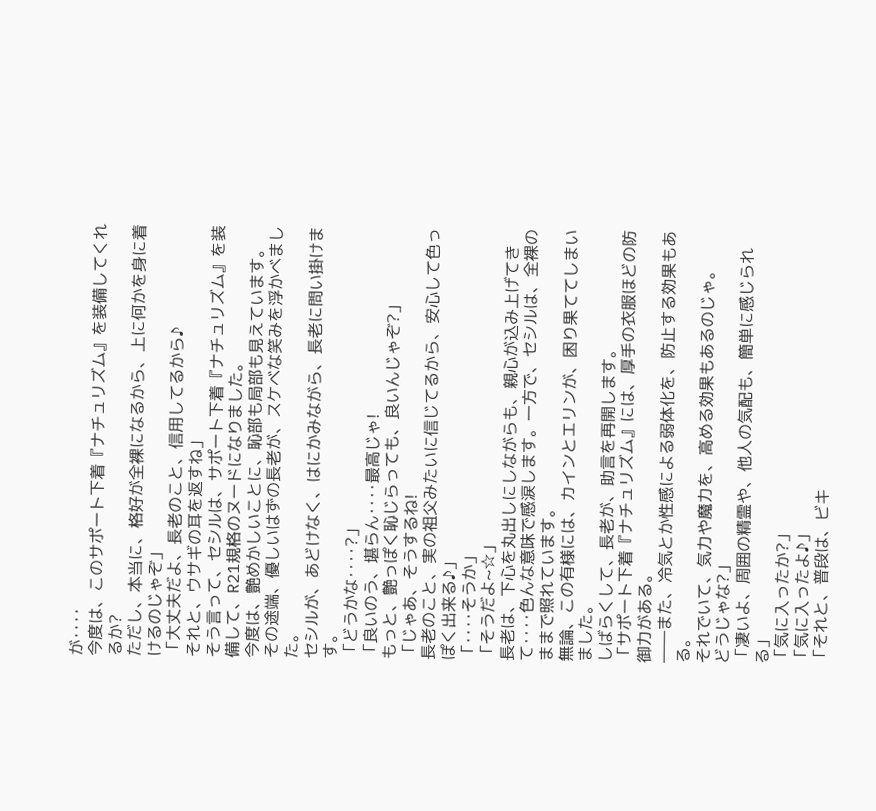が‥‥
今度は、このサポート下着『ナチュリズム』を装備してくれるか?
ただし、本当に、格好が全裸になるから、上に何かを身に着けるのじゃぞ」
「大丈夫だよ、長老のこと、信用してるから♪
それと、ウサギの耳を返すね」
そう言って、セシルは、サポート下着『ナチュリズム』を装備して、R21規格のヌードになりました。
今度は、艶めかしいことに、恥部も局部も見えています。
その途端、優しいはずの長老が、スケベな笑みを浮かべました。
セシルが、あどけなく、はにかみながら、長老に問い掛けます。
「どうかな‥‥?」
「良いのう、堪らん‥‥最高じゃ!
もっと、艶っぽく恥じらっても、良いんじゃぞ?」
「じゃあ、そうするね!
長老のこと、実の祖父みたいに信じてるから、安心して色っぽく出来る♪」
「‥‥そうか」
「そうだよ~☆」
長老は、下心を丸出しにしながらも、親心が込み上げてきて‥‥色んな意味で感涙します。一方で、セシルは、全裸のままで照れています。
無論、この有様には、カインとエリンが、困り果ててしまいました。
しばらくして、長老が、助言を再開します。
「サポート下着『ナチュリズム』には、厚手の衣服ほどの防御力がある。
――また、冷気とか性感による弱体化を、防止する効果もある。
それでいて、気力や魔力を、高める効果もあるのじゃ。
どうじゃな?」
「凄いよ、周囲の精霊や、他人の気配も、簡単に感じられる」
「気に入ったか?」
「気に入ったよ♪」
「それと、普段は、ビキ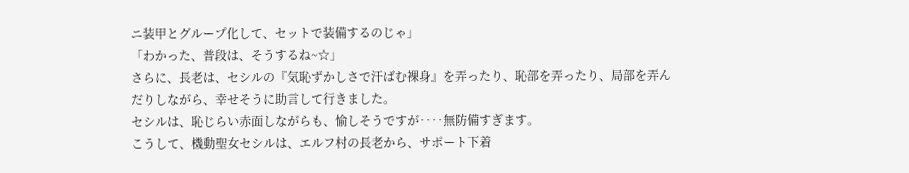ニ装甲とグループ化して、セットで装備するのじゃ」
「わかった、普段は、そうするね~☆」
さらに、長老は、セシルの『気恥ずかしさで汗ばむ裸身』を弄ったり、恥部を弄ったり、局部を弄んだりしながら、幸せそうに助言して行きました。
セシルは、恥じらい赤面しながらも、愉しそうですが‥‥無防備すぎます。
こうして、機動聖女セシルは、エルフ村の長老から、サポート下着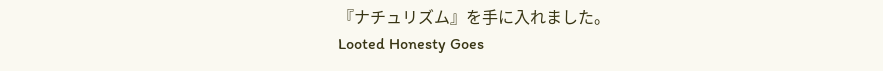『ナチュリズム』を手に入れました。
Looted Honesty Goes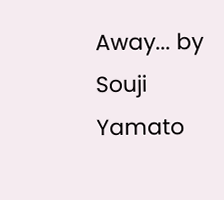Away... by Souji Yamato